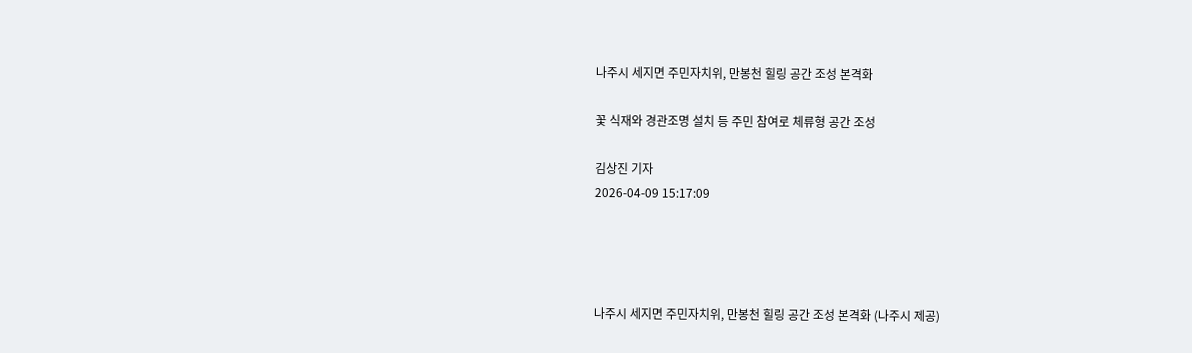나주시 세지면 주민자치위, 만봉천 힐링 공간 조성 본격화

꽃 식재와 경관조명 설치 등 주민 참여로 체류형 공간 조성

김상진 기자
2026-04-09 15:17:09




나주시 세지면 주민자치위, 만봉천 힐링 공간 조성 본격화 (나주시 제공)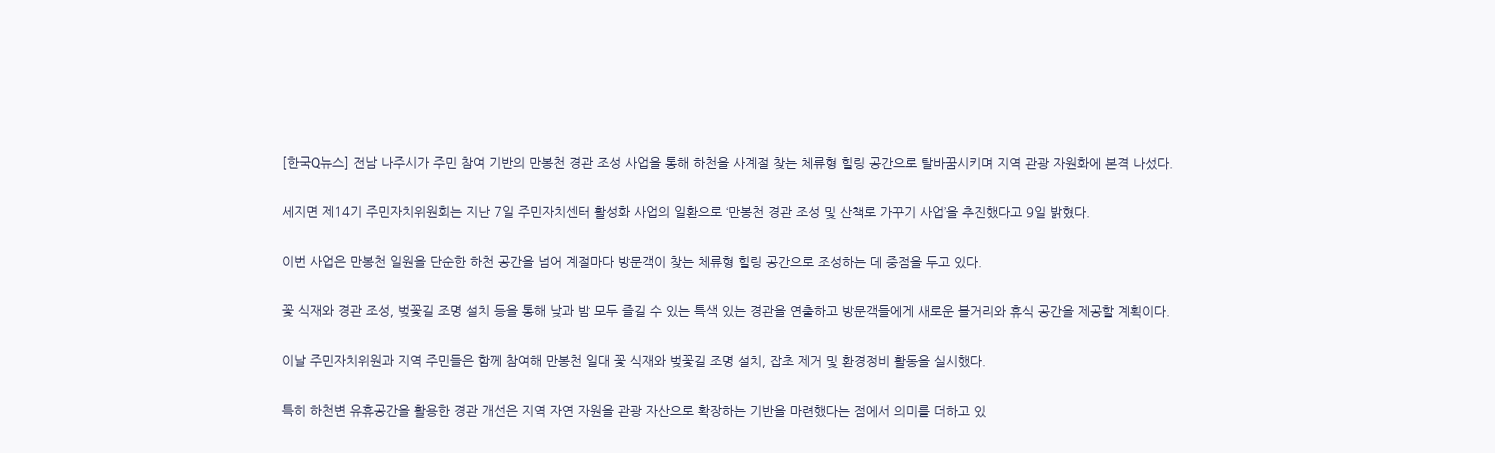[한국Q뉴스] 전남 나주시가 주민 참여 기반의 만봉천 경관 조성 사업을 통해 하천을 사계절 찾는 체류형 힐링 공간으로 탈바꿈시키며 지역 관광 자원화에 본격 나섰다.

세지면 제14기 주민자치위원회는 지난 7일 주민자치센터 활성화 사업의 일환으로 ‘만봉천 경관 조성 및 산책로 가꾸기 사업’을 추진했다고 9일 밝혔다.

이번 사업은 만봉천 일원을 단순한 하천 공간을 넘어 계절마다 방문객이 찾는 체류형 힐링 공간으로 조성하는 데 중점을 두고 있다.

꽃 식재와 경관 조성, 벚꽃길 조명 설치 등을 통해 낮과 밤 모두 즐길 수 있는 특색 있는 경관을 연출하고 방문객들에게 새로운 볼거리와 휴식 공간을 제공할 계획이다.

이날 주민자치위원과 지역 주민들은 함께 참여해 만봉천 일대 꽃 식재와 벚꽃길 조명 설치, 잡초 제거 및 환경정비 활동을 실시했다.

특히 하천변 유휴공간을 활용한 경관 개선은 지역 자연 자원을 관광 자산으로 확장하는 기반을 마련했다는 점에서 의미를 더하고 있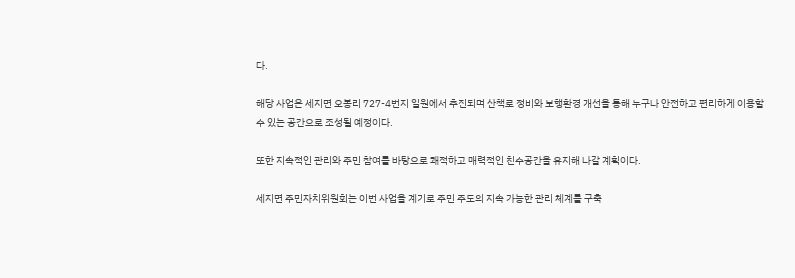다.

해당 사업은 세지면 오봉리 727-4번지 일원에서 추진되며 산책로 정비와 보행환경 개선을 통해 누구나 안전하고 편리하게 이용할 수 있는 공간으로 조성될 예정이다.

또한 지속적인 관리와 주민 참여를 바탕으로 쾌적하고 매력적인 친수공간을 유지해 나갈 계획이다.

세지면 주민자치위원회는 이번 사업을 계기로 주민 주도의 지속 가능한 관리 체계를 구축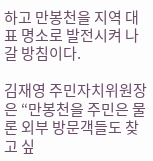하고 만봉천을 지역 대표 명소로 발전시켜 나갈 방침이다.

김재영 주민자치위원장은 “만봉천을 주민은 물론 외부 방문객들도 찾고 싶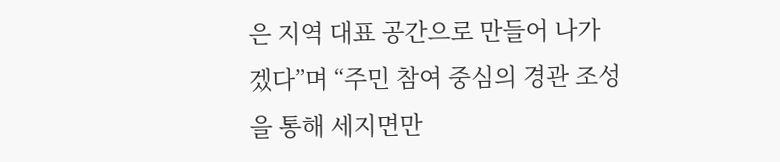은 지역 대표 공간으로 만들어 나가겠다”며 “주민 참여 중심의 경관 조성을 통해 세지면만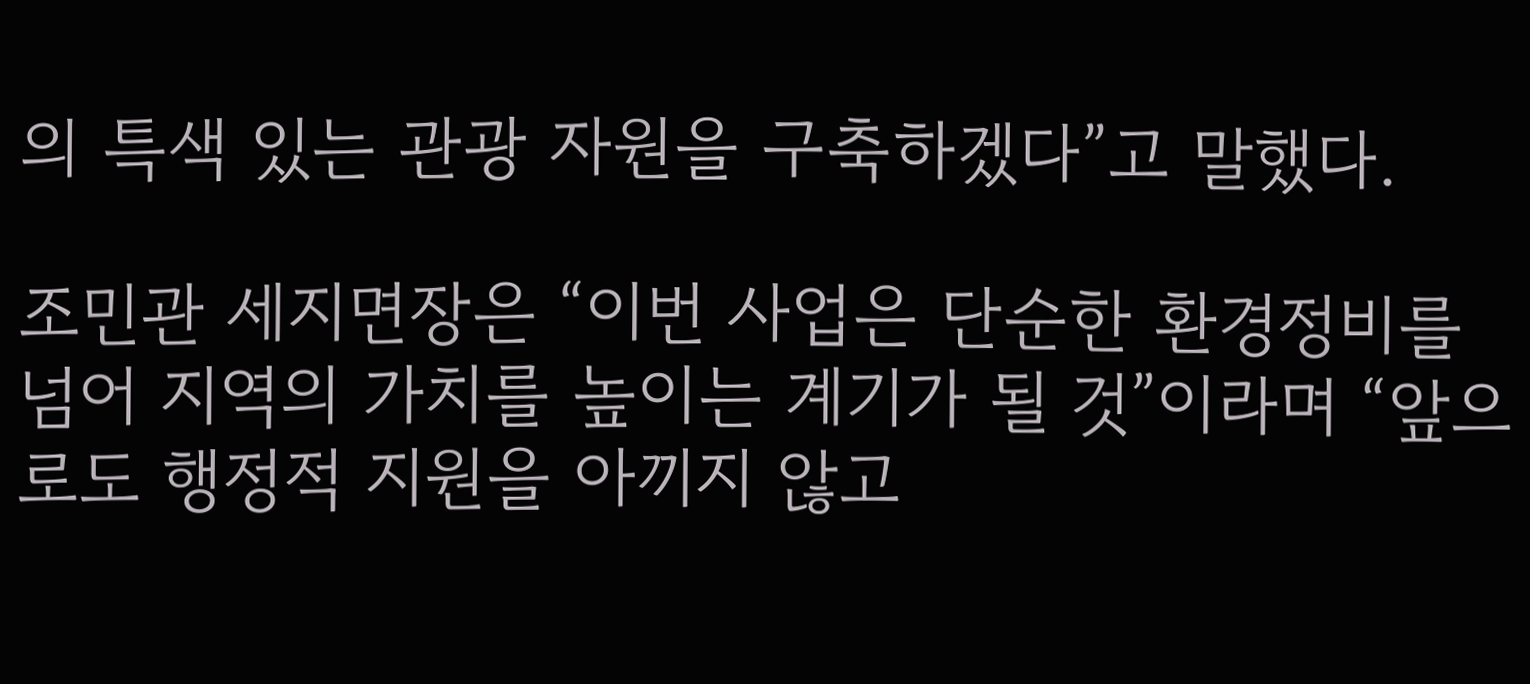의 특색 있는 관광 자원을 구축하겠다”고 말했다.

조민관 세지면장은 “이번 사업은 단순한 환경정비를 넘어 지역의 가치를 높이는 계기가 될 것”이라며 “앞으로도 행정적 지원을 아끼지 않고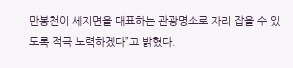만봉천이 세지면을 대표하는 관광명소로 자리 잡을 수 있도록 적극 노력하겠다”고 밝혔다.